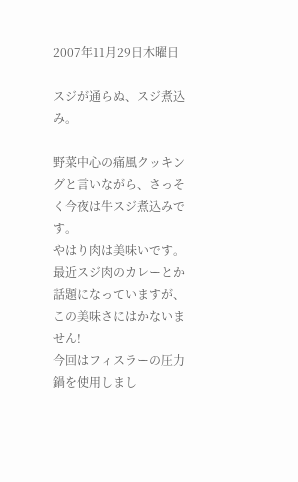2007年11月29日木曜日

スジが通らぬ、スジ煮込み。

野菜中心の痛風クッキングと言いながら、さっそく今夜は牛スジ煮込みです。
やはり肉は美味いです。最近スジ肉のカレーとか話題になっていますが、この美味さにはかないません!
今回はフィスラーの圧力鍋を使用しまし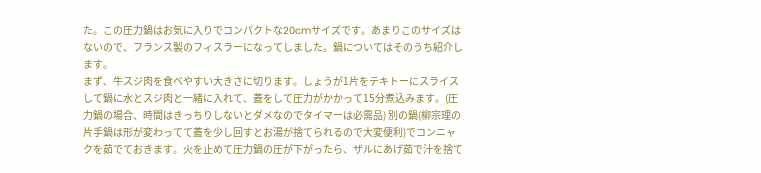た。この圧力鍋はお気に入りでコンパクトな20cmサイズです。あまりこのサイズはないので、フランス製のフィスラーになってしました。鍋についてはそのうち紹介します。
まず、牛スジ肉を食べやすい大きさに切ります。しょうが1片をテキトーにスライスして鍋に水とスジ肉と一緒に入れて、蓋をして圧力がかかって15分煮込みます。(圧力鍋の場合、時間はきっちりしないとダメなのでタイマーは必需品) 別の鍋(柳宗理の片手鍋は形が変わってて蓋を少し回すとお湯が捨てられるので大変便利)でコンニャクを茹でておきます。火を止めて圧力鍋の圧が下がったら、ザルにあげ茹で汁を捨て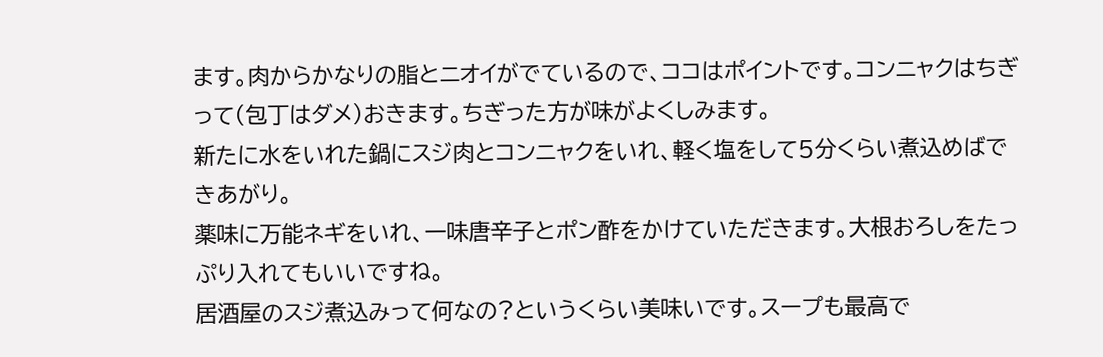ます。肉からかなりの脂とニオイがでているので、ココはポイントです。コンニャクはちぎって(包丁はダメ)おきます。ちぎった方が味がよくしみます。
新たに水をいれた鍋にスジ肉とコンニャクをいれ、軽く塩をして5分くらい煮込めばできあがり。
薬味に万能ネギをいれ、一味唐辛子とポン酢をかけていただきます。大根おろしをたっぷり入れてもいいですね。
居酒屋のスジ煮込みって何なの?というくらい美味いです。スープも最高で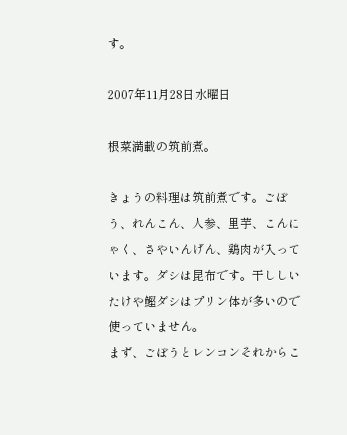す。

2007年11月28日水曜日

根菜満載の筑前煮。

きょうの料理は筑前煮です。ごぼう、れんこん、人参、里芋、こんにゃく、さやいんげん、鶏肉が入っています。ダシは昆布です。干ししいたけや鰹ダシはプリン体が多いので使っていません。
まず、ごぼうとレンコンそれからこ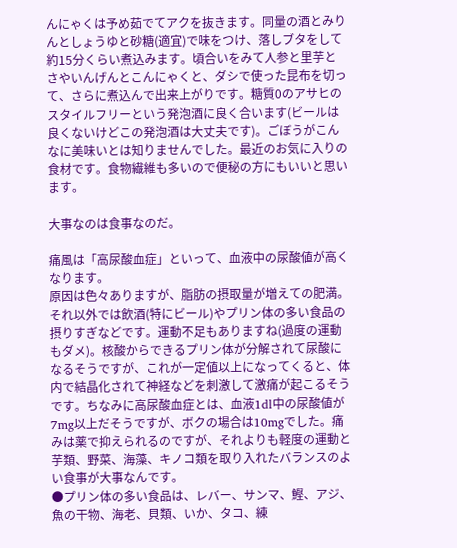んにゃくは予め茹でてアクを抜きます。同量の酒とみりんとしょうゆと砂糖(適宜)で味をつけ、落しブタをして約15分くらい煮込みます。頃合いをみて人参と里芋とさやいんげんとこんにゃくと、ダシで使った昆布を切って、さらに煮込んで出来上がりです。糖質0のアサヒのスタイルフリーという発泡酒に良く合います(ビールは良くないけどこの発泡酒は大丈夫です)。ごぼうがこんなに美味いとは知りませんでした。最近のお気に入りの食材です。食物繊維も多いので便秘の方にもいいと思います。

大事なのは食事なのだ。

痛風は「高尿酸血症」といって、血液中の尿酸値が高くなります。
原因は色々ありますが、脂肪の摂取量が増えての肥満。それ以外では飲酒(特にビール)やプリン体の多い食品の摂りすぎなどです。運動不足もありますね(過度の運動もダメ)。核酸からできるプリン体が分解されて尿酸になるそうですが、これが一定値以上になってくると、体内で結晶化されて神経などを刺激して激痛が起こるそうです。ちなみに高尿酸血症とは、血液1dl中の尿酸値が7mg以上だそうですが、ボクの場合は10mgでした。痛みは薬で抑えられるのですが、それよりも軽度の運動と芋類、野菜、海藻、キノコ類を取り入れたバランスのよい食事が大事なんです。
●プリン体の多い食品は、レバー、サンマ、鰹、アジ、魚の干物、海老、貝類、いか、タコ、練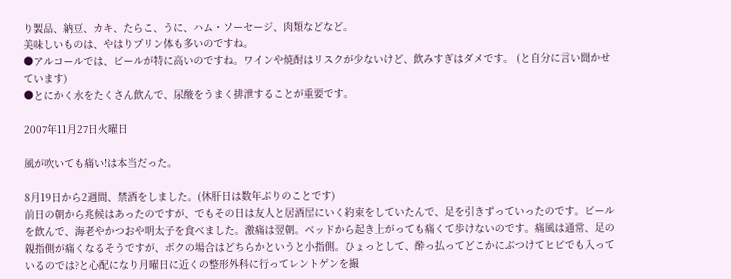り製品、納豆、カキ、たらこ、うに、ハム・ソーセージ、肉類などなど。
美味しいものは、やはりプリン体も多いのですね。
●アルコールでは、ビールが特に高いのですね。ワインや焼酎はリスクが少ないけど、飲みすぎはダメです。 (と自分に言い聞かせています)
●とにかく水をたくさん飲んで、尿酸をうまく排泄することが重要です。

2007年11月27日火曜日

風が吹いても痛い!は本当だった。

8月19日から2週間、禁酒をしました。(休肝日は数年ぶりのことです)
前日の朝から兆候はあったのですが、でもその日は友人と居酒屋にいく約束をしていたんで、足を引きずっていったのです。ビールを飲んで、海老やかつおや明太子を食べました。激痛は翌朝。ベッドから起き上がっても痛くて歩けないのです。痛風は通常、足の親指側が痛くなるそうですが、ボクの場合はどちらかというと小指側。ひょっとして、酔っ払ってどこかにぶつけてヒビでも入っているのでは?と心配になり月曜日に近くの整形外科に行ってレントゲンを撮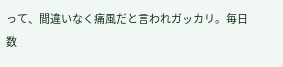って、間違いなく痛風だと言われガッカリ。毎日数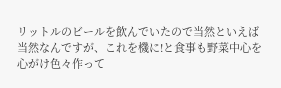リットルのビールを飲んでいたので当然といえば当然なんですが、これを機に!と食事も野菜中心を心がけ色々作って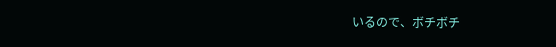いるので、ボチボチ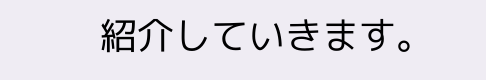紹介していきます。